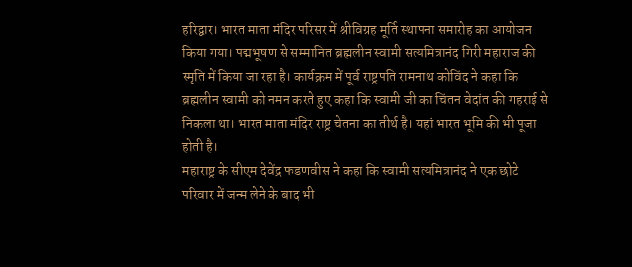हरिद्वार। भारत माता मंदिर परिसर में श्रीविग्रह मूर्ति स्थापना समारोह का आयोजन किया गया। पद्मभूषण से सम्मानित ब्रह्मलीन स्वामी सत्यमित्रानंद गिरी महाराज की स्मृति में किया जा रहा है। कार्यक्रम में पूर्व राष्ट्रपति रामनाथ कोविंद ने कहा कि ब्रह्मलीन स्वामी को नमन करते हुए कहा कि स्वामी जी का चिंतन वेदांत की गहराई से निकला था। भारत माता मंदिर राष्ट्र चेतना का तीर्थ है। यहां भारत भूमि की भी पूजा होती है।
महाराष्ट्र के सीएम देवेंद्र फडणवीस ने कहा कि स्वामी सत्यमित्रानंद ने एक छोटे परिवार में जन्म लेने के बाद भी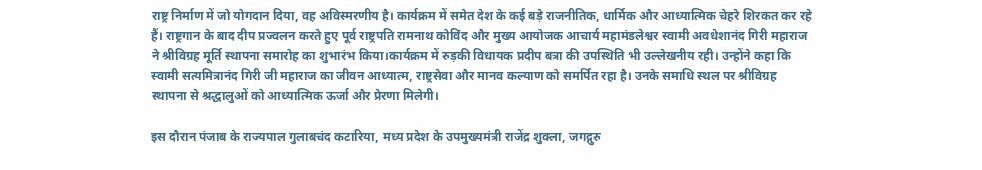राष्ट्र निर्माण में जो योगदान दिया, वह अविस्मरणीय है। कार्यक्रम में समेत देश के कई बड़े राजनीतिक, धार्मिक और आध्यात्मिक चेहरे शिरकत कर रहे हैं। राष्ट्रगान के बाद दीप प्रज्वलन करते हुए पूर्व राष्ट्रपति रामनाथ कोविंद और मुख्य आयोजक आचार्य महामंडलेश्वर स्वामी अवधेशानंद गिरी महाराज ने श्रीविग्रह मूर्ति स्थापना समारोह का शुभारंभ किया।कार्यक्रम में रुड़की विधायक प्रदीप बत्रा की उपस्थिति भी उल्लेखनीय रही। उन्होंने कहा कि स्वामी सत्यमित्रानंद गिरी जी महाराज का जीवन आध्यात्म, राष्ट्रसेवा और मानव कल्याण को समर्पित रहा है। उनके समाधि स्थल पर श्रीविग्रह स्थापना से श्रद्धालुओं को आध्यात्मिक ऊर्जा और प्रेरणा मिलेगी।

इस दौरान पंजाब के राज्यपाल गुलाबचंद कटारिया, मध्य प्रदेश के उपमुख्यमंत्री राजेंद्र शुक्ला, जगद्गुरु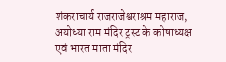शंकराचार्य राजराजेश्वराश्रम महाराज, अयोध्या राम मंदिर ट्रस्ट के कोषाध्यक्ष एवं भारत माता मंदिर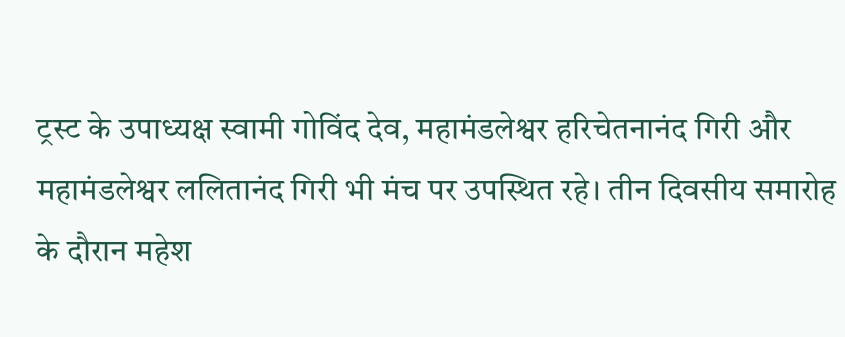ट्रस्ट के उपाध्यक्ष स्वामी गोविंद देव, महामंडलेश्वर हरिचेतनानंद गिरी और महामंडलेश्वर ललितानंद गिरी भी मंच पर उपस्थित रहे। तीन दिवसीय समारोह के दौरान महेश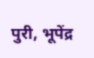पुरी, भूपेंद्र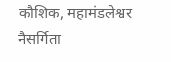कौशिक, महामंडलेश्वर नैसर्गिता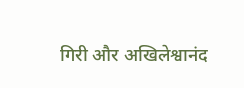गिरी और अखिलेश्वानंद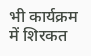भी कार्यक्रम में शिरकत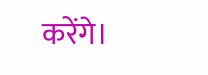करेंगे।